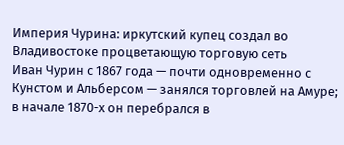Империя Чурина: иркутский купец создал во Владивостоке процветающую торговую сеть
Иван Чурин с 1867 года — почти одновременно с Кунстом и Альберсом — занялся торговлей на Амуре; в начале 1870-х он перебрался в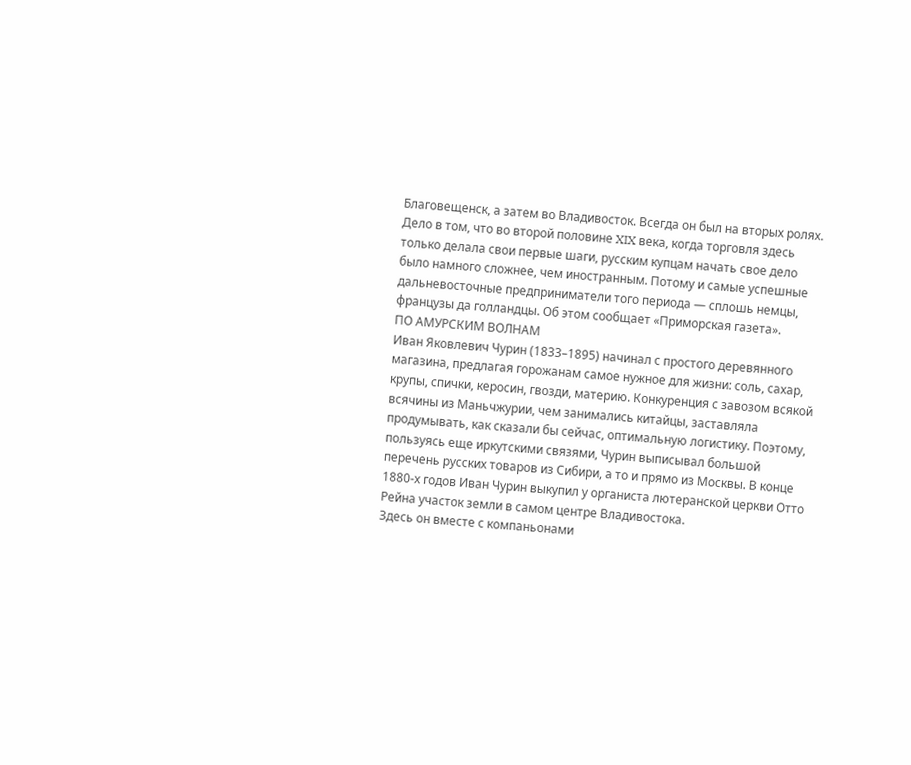Благовещенск, а затем во Владивосток. Всегда он был на вторых ролях. Дело в том, что во второй половине XIX века, когда торговля здесь только делала свои первые шаги, русским купцам начать свое дело было намного сложнее, чем иностранным. Потому и самые успешные дальневосточные предприниматели того периода — сплошь немцы, французы да голландцы. Об этом сообщает «Приморская газета».
ПО АМУРСКИМ ВОЛНАМ
Иван Яковлевич Чурин (1833–1895) начинал с простого деревянного магазина, предлагая горожанам самое нужное для жизни: соль, сахар, крупы, спички, керосин, гвозди, материю. Конкуренция с завозом всякой всячины из Маньчжурии, чем занимались китайцы, заставляла продумывать, как сказали бы сейчас, оптимальную логистику. Поэтому, пользуясь еще иркутскими связями, Чурин выписывал большой перечень русских товаров из Сибири, а то и прямо из Москвы. В конце 1880-х годов Иван Чурин выкупил у органиста лютеранской церкви Отто Рейна участок земли в самом центре Владивостока.
Здесь он вместе с компаньонами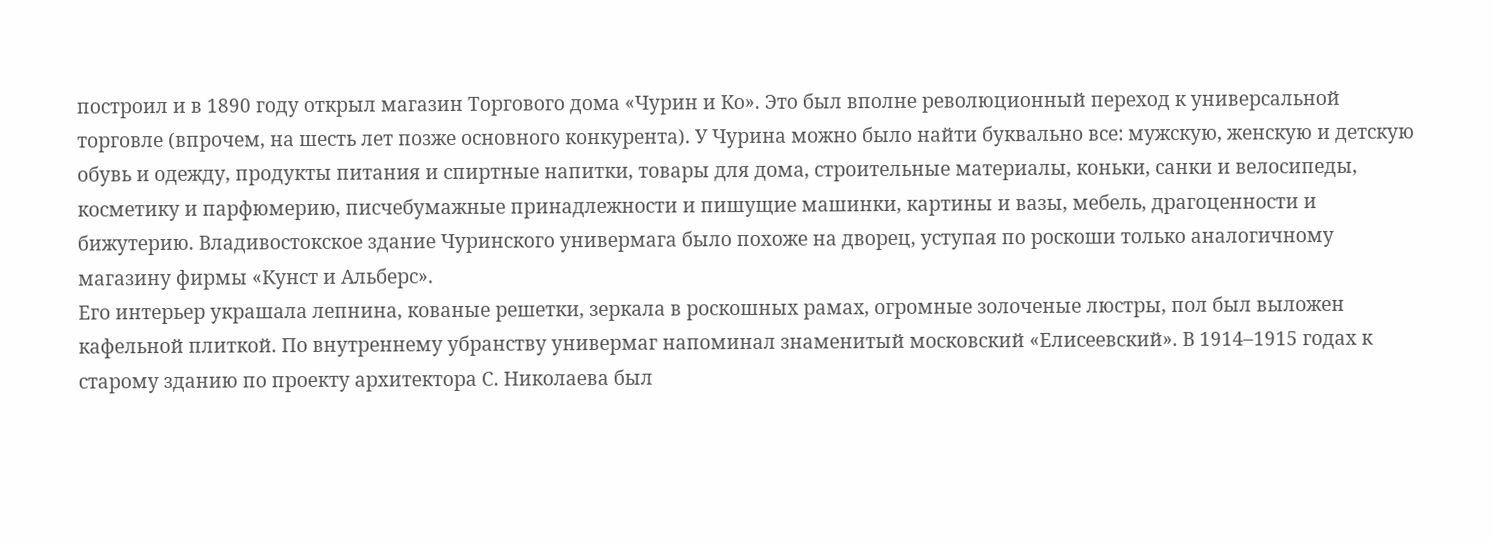построил и в 1890 году открыл магазин Торгового дома «Чурин и Ко». Это был вполне революционный переход к универсальной торговле (впрочем, на шесть лет позже основного конкурента). У Чурина можно было найти буквально все: мужскую, женскую и детскую обувь и одежду, продукты питания и спиртные напитки, товары для дома, строительные материалы, коньки, санки и велосипеды, косметику и парфюмерию, писчебумажные принадлежности и пишущие машинки, картины и вазы, мебель, драгоценности и бижутерию. Владивостокское здание Чуринского универмага было похоже на дворец, уступая по роскоши только аналогичному магазину фирмы «Кунст и Альберс».
Его интерьер украшала лепнина, кованые решетки, зеркала в роскошных рамах, огромные золоченые люстры, пол был выложен кафельной плиткой. По внутреннему убранству универмаг напоминал знаменитый московский «Елисеевский». В 1914–1915 годах к старому зданию по проекту архитектора С. Николаева был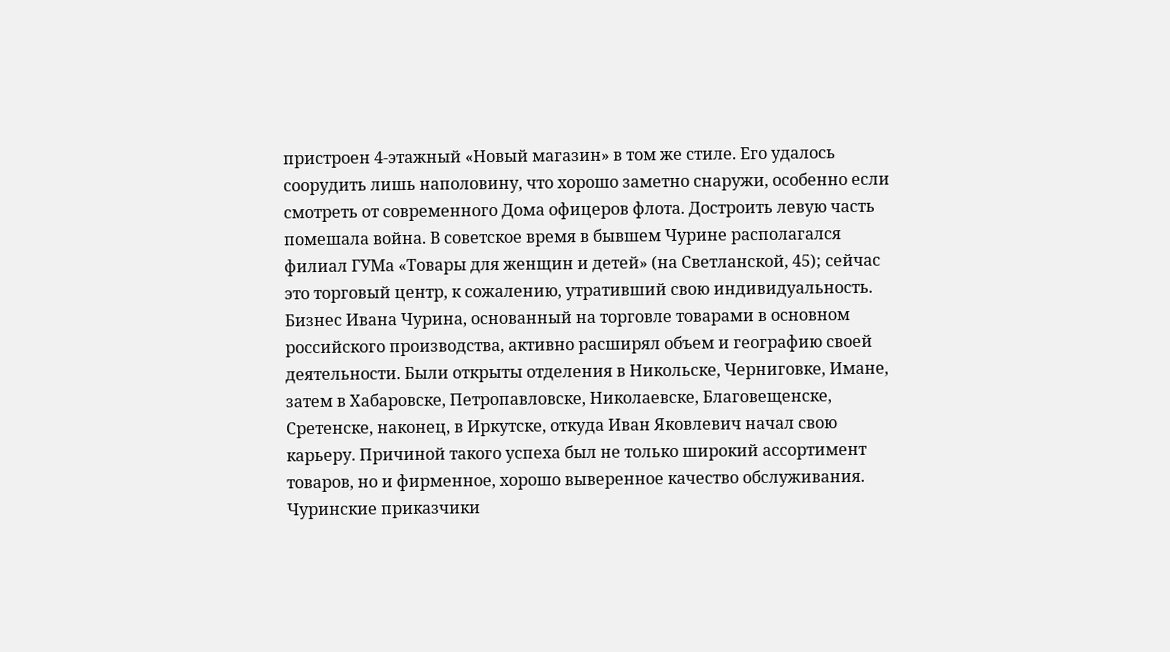пристроен 4-этажный «Новый магазин» в том же стиле. Его удалось соорудить лишь наполовину, что хорошо заметно снаружи, особенно если смотреть от современного Дома офицеров флота. Достроить левую часть помешала война. В советское время в бывшем Чурине располагался филиал ГУМа «Товары для женщин и детей» (на Светланской, 45); сейчас это торговый центр, к сожалению, утративший свою индивидуальность.
Бизнес Ивана Чурина, основанный на торговле товарами в основном российского производства, активно расширял объем и географию своей деятельности. Были открыты отделения в Никольске, Черниговке, Имане, затем в Хабаровске, Петропавловске, Николаевске, Благовещенске, Сретенске, наконец, в Иркутске, откуда Иван Яковлевич начал свою карьеру. Причиной такого успеха был не только широкий ассортимент товаров, но и фирменное, хорошо выверенное качество обслуживания. Чуринские приказчики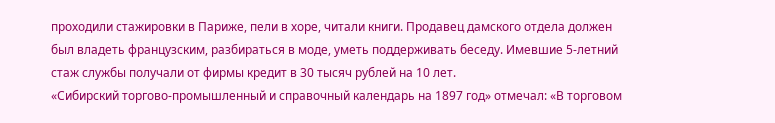проходили стажировки в Париже, пели в хоре, читали книги. Продавец дамского отдела должен был владеть французским, разбираться в моде, уметь поддерживать беседу. Имевшие 5-летний стаж службы получали от фирмы кредит в 30 тысяч рублей на 10 лет.
«Сибирский торгово-промышленный и справочный календарь на 1897 год» отмечал: «В торговом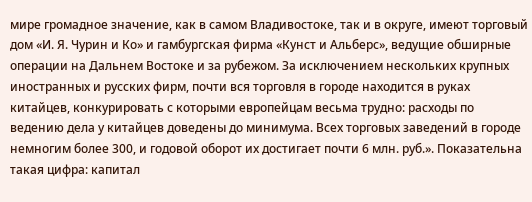мире громадное значение, как в самом Владивостоке, так и в округе, имеют торговый дом «И. Я. Чурин и Ко» и гамбургская фирма «Кунст и Альберс», ведущие обширные операции на Дальнем Востоке и за рубежом. За исключением нескольких крупных иностранных и русских фирм, почти вся торговля в городе находится в руках китайцев, конкурировать с которыми европейцам весьма трудно: расходы по ведению дела у китайцев доведены до минимума. Всех торговых заведений в городе немногим более 300, и годовой оборот их достигает почти 6 млн. руб.». Показательна такая цифра: капитал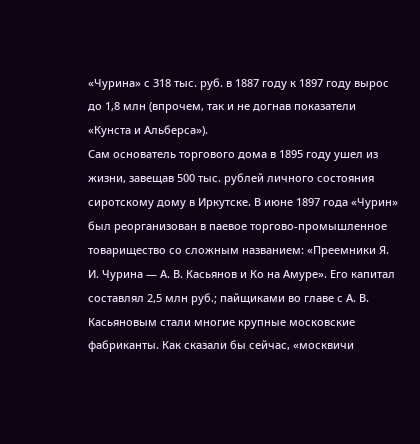«Чурина» с 318 тыс. руб. в 1887 году к 1897 году вырос до 1,8 млн (впрочем, так и не догнав показатели «Кунста и Альберса»).
Сам основатель торгового дома в 1895 году ушел из жизни, завещав 500 тыс. рублей личного состояния сиротскому дому в Иркутске. В июне 1897 года «Чурин» был реорганизован в паевое торгово-промышленное товарищество со сложным названием: «Преемники Я. И. Чурина — А. В. Касьянов и Ко на Амуре». Его капитал составлял 2,5 млн руб.; пайщиками во главе с А. В. Касьяновым стали многие крупные московские фабриканты. Как сказали бы сейчас, «москвичи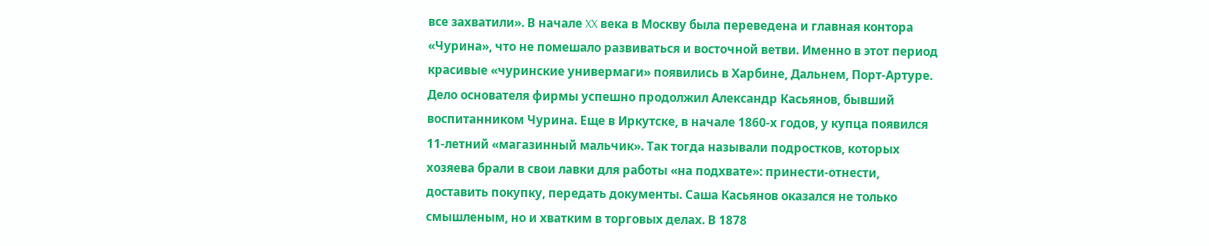все захватили». В начале XX века в Москву была переведена и главная контора «Чурина», что не помешало развиваться и восточной ветви. Именно в этот период красивые «чуринские универмаги» появились в Харбине, Дальнем, Порт-Артуре.
Дело основателя фирмы успешно продолжил Александр Касьянов, бывший воспитанником Чурина. Еще в Иркутске, в начале 1860-х годов, у купца появился 11-летний «магазинный мальчик». Так тогда называли подростков, которых хозяева брали в свои лавки для работы «на подхвате»: принести-отнести, доставить покупку, передать документы. Саша Касьянов оказался не только смышленым, но и хватким в торговых делах. В 1878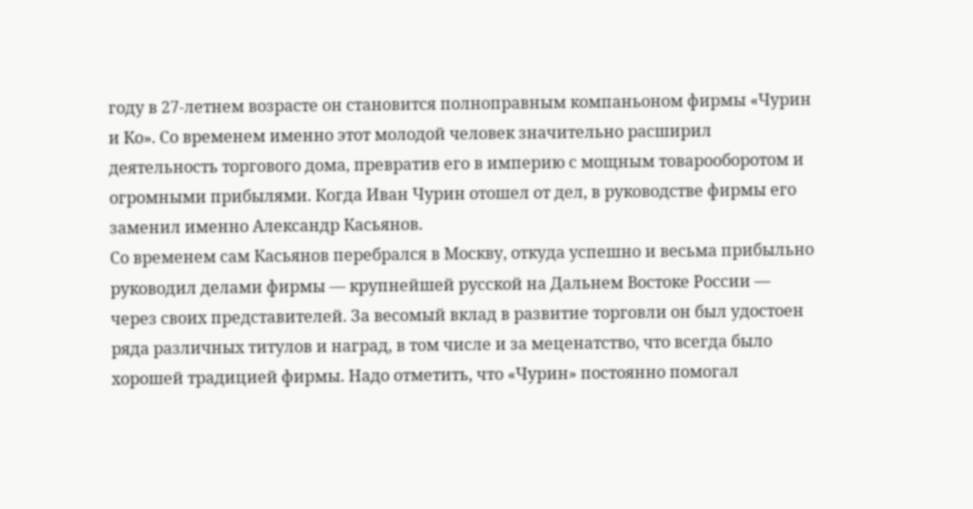году в 27-летнем возрасте он становится полноправным компаньоном фирмы «Чурин и Ко». Со временем именно этот молодой человек значительно расширил деятельность торгового дома, превратив его в империю с мощным товарооборотом и огромными прибылями. Когда Иван Чурин отошел от дел, в руководстве фирмы его заменил именно Александр Касьянов.
Со временем сам Касьянов перебрался в Москву, откуда успешно и весьма прибыльно руководил делами фирмы — крупнейшей русской на Дальнем Востоке России — через своих представителей. За весомый вклад в развитие торговли он был удостоен ряда различных титулов и наград, в том числе и за меценатство, что всегда было хорошей традицией фирмы. Надо отметить, что «Чурин» постоянно помогал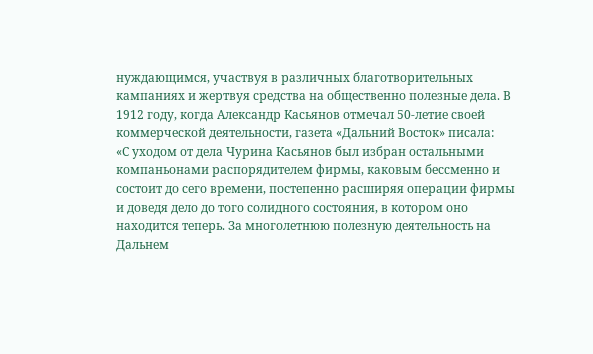нуждающимся, участвуя в различных благотворительных кампаниях и жертвуя средства на общественно полезные дела. В 1912 году, когда Александр Касьянов отмечал 50-летие своей коммерческой деятельности, газета «Дальний Восток» писала:
«С уходом от дела Чурина Касьянов был избран остальными компаньонами распорядителем фирмы, каковым бессменно и состоит до сего времени, постепенно расширяя операции фирмы и доведя дело до того солидного состояния, в котором оно находится теперь. За многолетнюю полезную деятельность на Дальнем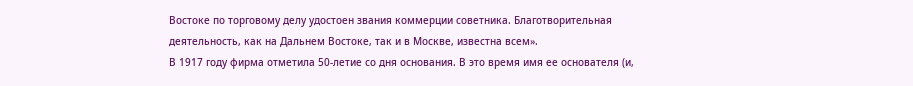Востоке по торговому делу удостоен звания коммерции советника. Благотворительная деятельность, как на Дальнем Востоке, так и в Москве, известна всем».
В 1917 году фирма отметила 50-летие со дня основания. В это время имя ее основателя (и,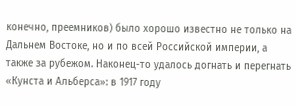конечно, преемников) было хорошо известно не только на Дальнем Востоке, но и по всей Российской империи, а также за рубежом. Наконец-то удалось догнать и перегнать «Кунста и Альберса»: в 1917 году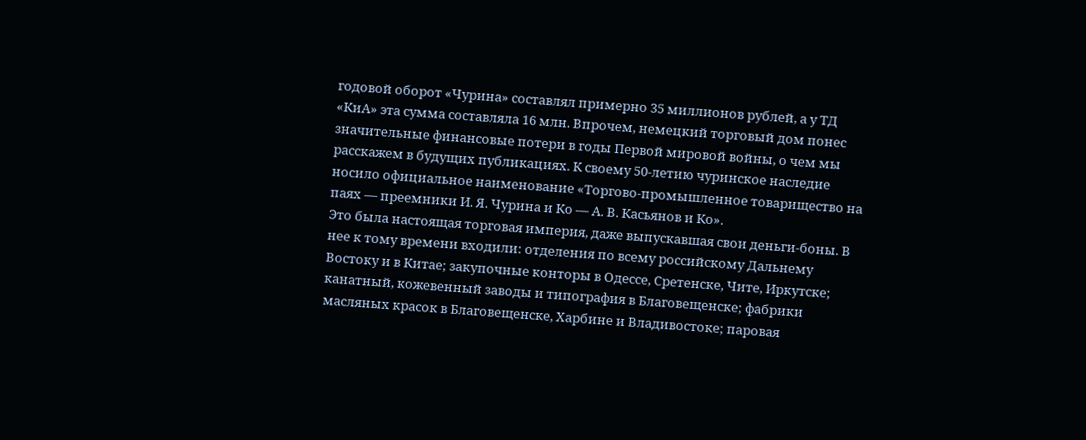годовой оборот «Чурина» составлял примерно 35 миллионов рублей, а у ТД «КиА» эта сумма составляла 16 млн. Впрочем, немецкий торговый дом понес значительные финансовые потери в годы Первой мировой войны, о чем мы расскажем в будущих публикациях. К своему 50-летию чуринское наследие носило официальное наименование «Торгово-промышленное товарищество на паях — преемники И. Я. Чурина и Ко — А. В. Касьянов и Ко».
Это была настоящая торговая империя, даже выпускавшая свои деньги-боны. В нее к тому времени входили: отделения по всему российскому Дальнему Востоку и в Китае; закупочные конторы в Одессе, Сретенске, Чите, Иркутске; канатный, кожевенный заводы и типография в Благовещенске; фабрики масляных красок в Благовещенске, Харбине и Владивостоке; паровая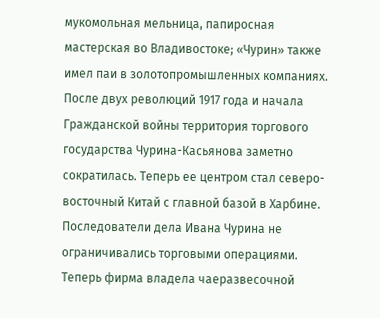мукомольная мельница, папиросная мастерская во Владивостоке; «Чурин» также имел паи в золотопромышленных компаниях. После двух революций 1917 года и начала Гражданской войны территория торгового государства Чурина-Касьянова заметно сократилась. Теперь ее центром стал северо-восточный Китай с главной базой в Харбине.
Последователи дела Ивана Чурина не ограничивались торговыми операциями. Теперь фирма владела чаеразвесочной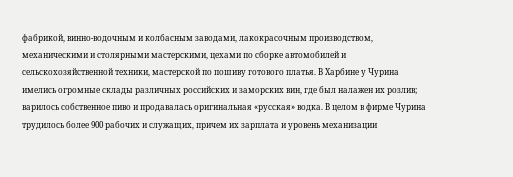фабрикой, винно-водочным и колбасным заводами, лакокрасочным производством, механическими и столярными мастерскими, цехами по сборке автомобилей и сельскохозяйственной техники, мастерской по пошиву готового платья. В Харбине у Чурина имелись огромные склады различных российских и заморских вин, где был налажен их розлив; варилось собственное пиво и продавалась оригинальная «русская» водка. В целом в фирме Чурина трудилось более 900 рабочих и служащих, причем их зарплата и уровень механизации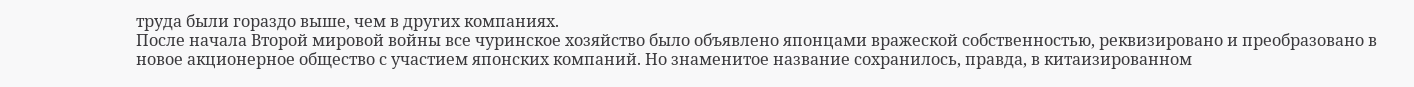труда были гораздо выше, чем в других компаниях.
После начала Второй мировой войны все чуринское хозяйство было объявлено японцами вражеской собственностью, реквизировано и преобразовано в новое акционерное общество с участием японских компаний. Но знаменитое название сохранилось, правда, в китаизированном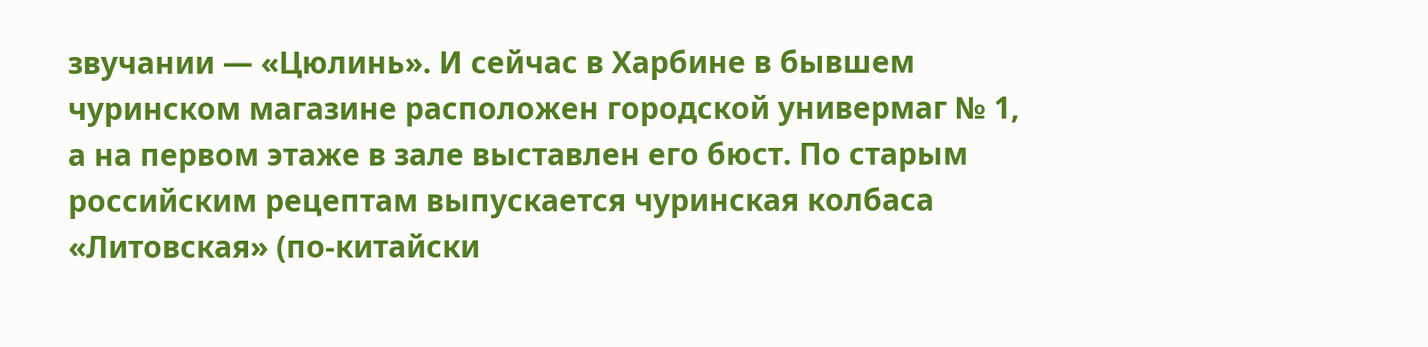звучании — «Цюлинь». И сейчас в Харбине в бывшем чуринском магазине расположен городской универмаг № 1, а на первом этаже в зале выставлен его бюст. По старым российским рецептам выпускается чуринская колбаса «Литовская» (по-китайски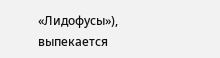«Лидофусы»), выпекается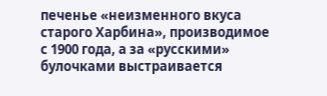печенье «неизменного вкуса старого Харбина», производимое с 1900 года, а за «русскими» булочками выстраивается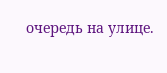очередь на улице.